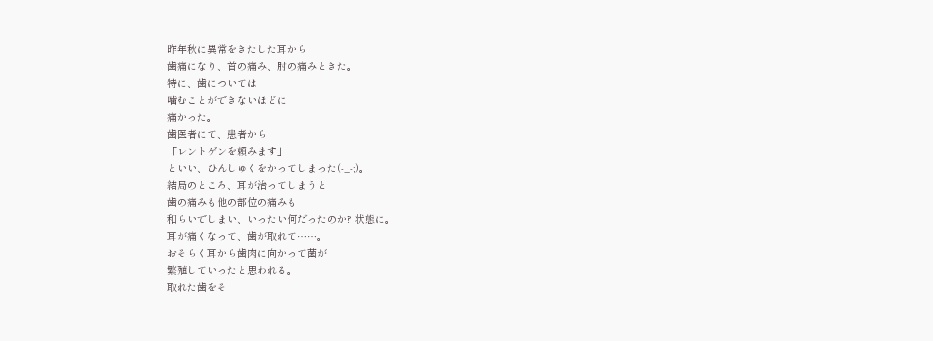昨年秋に異常をきたした耳から
歯痛になり、首の痛み、肘の痛みときた。
特に、歯については
噛むことができないほどに
痛かった。
歯医者にて、患者から
「レントゲンを頼みます」
といい、ひんしゅくをかってしまった(-_-;)。
結局のところ、耳が治ってしまうと
歯の痛みも他の部位の痛みも
和らいでしまい、いったい何だったのか? 状態に。
耳が痛くなって、歯が取れて……。
おそらく耳から歯肉に向かって菌が
繁殖していったと思われる。
取れた歯をそ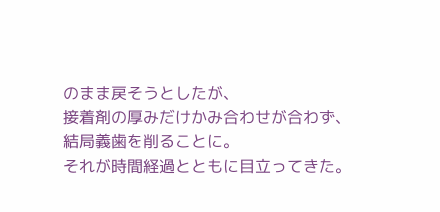のまま戻そうとしたが、
接着剤の厚みだけかみ合わせが合わず、
結局義歯を削ることに。
それが時間経過とともに目立ってきた。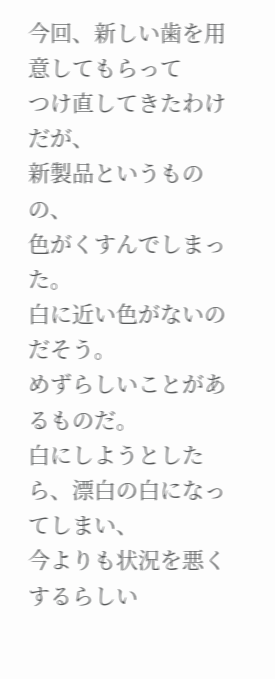今回、新しい歯を用意してもらって
つけ直してきたわけだが、
新製品というものの、
色がくすんでしまった。
白に近い色がないのだそう。
めずらしいことがあるものだ。
白にしようとしたら、漂白の白になってしまい、
今よりも状況を悪くするらしい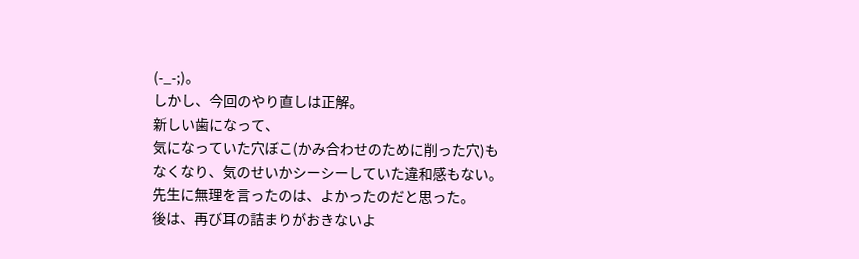(-_-;)。
しかし、今回のやり直しは正解。
新しい歯になって、
気になっていた穴ぼこ(かみ合わせのために削った穴)も
なくなり、気のせいかシーシーしていた違和感もない。
先生に無理を言ったのは、よかったのだと思った。
後は、再び耳の詰まりがおきないよ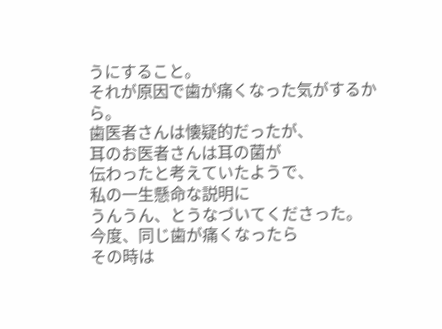うにすること。
それが原因で歯が痛くなった気がするから。
歯医者さんは懐疑的だったが、
耳のお医者さんは耳の菌が
伝わったと考えていたようで、
私の一生懸命な説明に
うんうん、とうなづいてくださった。
今度、同じ歯が痛くなったら
その時は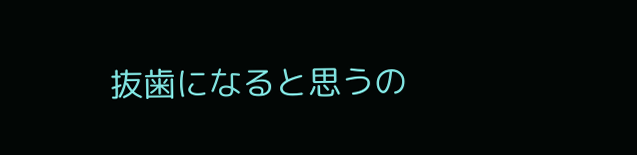抜歯になると思うの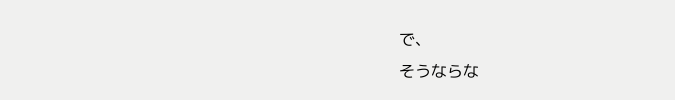で、
そうならな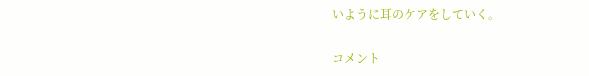いように耳のケアをしていく。

コメント